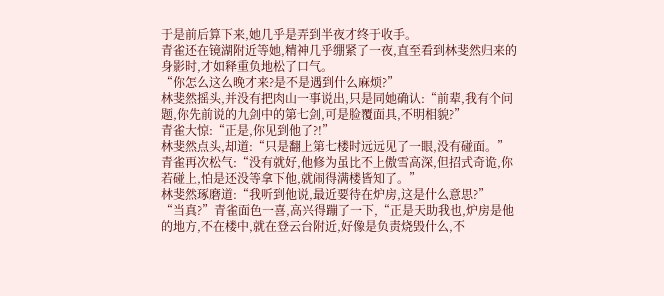于是前后算下来,她几乎是弄到半夜才终于收手。
青雀还在镜湖附近等她,精神几乎绷紧了一夜,直至看到林斐然归来的身影时,才如释重负地松了口气。
“你怎么这么晚才来?是不是遇到什么麻烦?”
林斐然摇头,并没有把肉山一事说出,只是同她确认:“前辈,我有个问题,你先前说的九剑中的第七剑,可是脸覆面具,不明相貌?”
青雀大惊:“正是,你见到他了?!”
林斐然点头,却道:“只是翻上第七楼时远远见了一眼,没有碰面。”
青雀再次松气:“没有就好,他修为虽比不上傲雪高深,但招式奇诡,你若碰上,怕是还没等拿下他,就闹得满楼皆知了。”
林斐然琢磨道:“我听到他说,最近要待在炉房,这是什么意思?”
“当真?”青雀面色一喜,高兴得蹦了一下,“正是天助我也,炉房是他的地方,不在楼中,就在登云台附近,好像是负责烧毁什么,不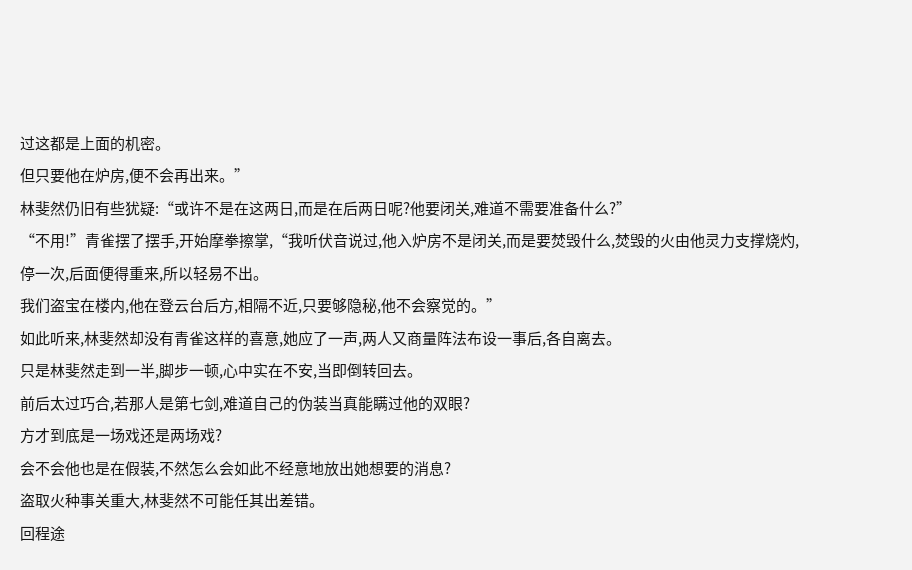过这都是上面的机密。
但只要他在炉房,便不会再出来。”
林斐然仍旧有些犹疑:“或许不是在这两日,而是在后两日呢?他要闭关,难道不需要准备什么?”
“不用!”青雀摆了摆手,开始摩拳擦掌,“我听伏音说过,他入炉房不是闭关,而是要焚毁什么,焚毁的火由他灵力支撑烧灼,停一次,后面便得重来,所以轻易不出。
我们盗宝在楼内,他在登云台后方,相隔不近,只要够隐秘,他不会察觉的。”
如此听来,林斐然却没有青雀这样的喜意,她应了一声,两人又商量阵法布设一事后,各自离去。
只是林斐然走到一半,脚步一顿,心中实在不安,当即倒转回去。
前后太过巧合,若那人是第七剑,难道自己的伪装当真能瞒过他的双眼?
方才到底是一场戏还是两场戏?
会不会他也是在假装,不然怎么会如此不经意地放出她想要的消息?
盗取火种事关重大,林斐然不可能任其出差错。
回程途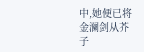中,她便已将金澜剑从芥子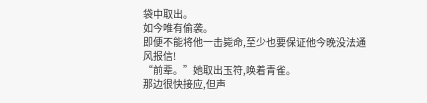袋中取出。
如今唯有偷袭。
即便不能将他一击毙命,至少也要保证他今晚没法通风报信!
“前辈。”她取出玉符,唤着青雀。
那边很快接应,但声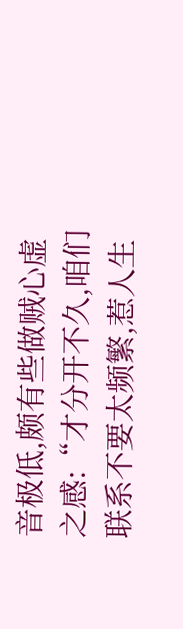音极低,颇有些做贼心虚之感:“才分开不久,咱们联系不要太频繁,惹人生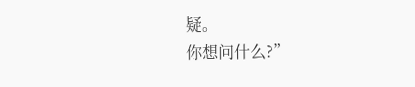疑。
你想问什么?”